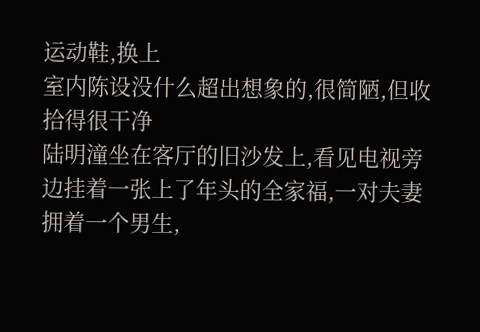运动鞋,换上
室内陈设没什么超出想象的,很简陋,但收拾得很干净
陆明潼坐在客厅的旧沙发上,看见电视旁边挂着一张上了年头的全家福,一对夫妻拥着一个男生,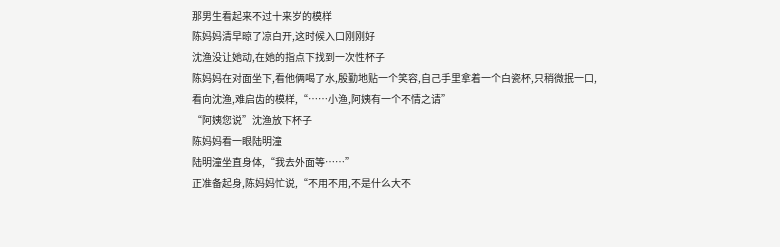那男生看起来不过十来岁的模样
陈妈妈清早晾了凉白开,这时候入口刚刚好
沈渔没让她动,在她的指点下找到一次性杯子
陈妈妈在对面坐下,看他俩喝了水,殷勤地贴一个笑容,自己手里拿着一个白瓷杯,只稍微抿一口,看向沈渔,难启齿的模样,“……小渔,阿姨有一个不情之请”
“阿姨您说”沈渔放下杯子
陈妈妈看一眼陆明潼
陆明潼坐直身体,“我去外面等……”
正准备起身,陈妈妈忙说,“不用不用,不是什么大不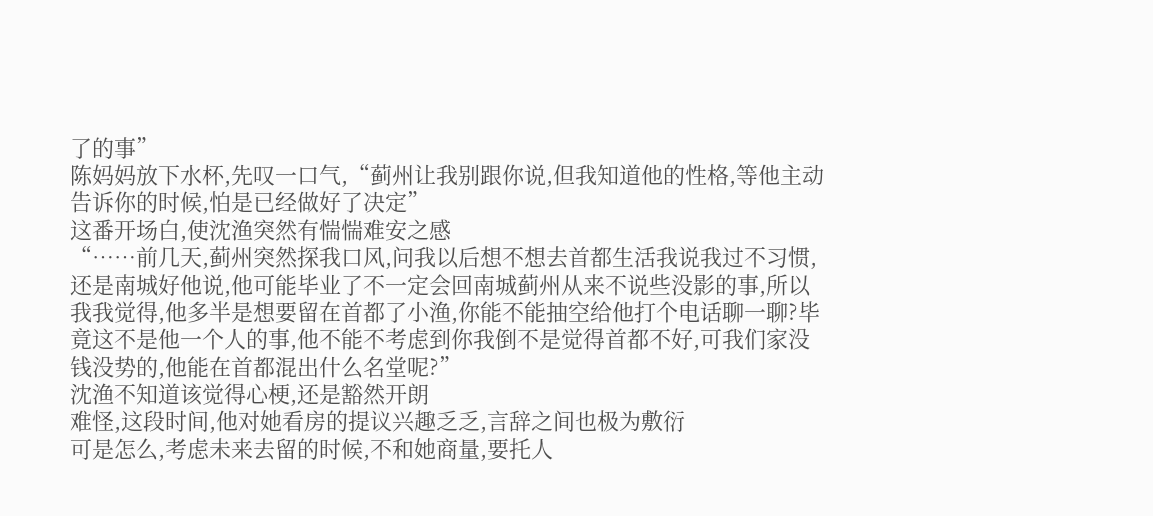了的事”
陈妈妈放下水杯,先叹一口气,“蓟州让我别跟你说,但我知道他的性格,等他主动告诉你的时候,怕是已经做好了决定”
这番开场白,使沈渔突然有惴惴难安之感
“……前几天,蓟州突然探我口风,问我以后想不想去首都生活我说我过不习惯,还是南城好他说,他可能毕业了不一定会回南城蓟州从来不说些没影的事,所以我我觉得,他多半是想要留在首都了小渔,你能不能抽空给他打个电话聊一聊?毕竟这不是他一个人的事,他不能不考虑到你我倒不是觉得首都不好,可我们家没钱没势的,他能在首都混出什么名堂呢?”
沈渔不知道该觉得心梗,还是豁然开朗
难怪,这段时间,他对她看房的提议兴趣乏乏,言辞之间也极为敷衍
可是怎么,考虑未来去留的时候,不和她商量,要托人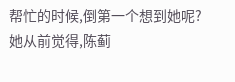帮忙的时候,倒第一个想到她呢?
她从前觉得,陈蓟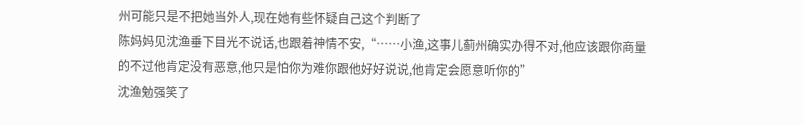州可能只是不把她当外人,现在她有些怀疑自己这个判断了
陈妈妈见沈渔垂下目光不说话,也跟着神情不安,“……小渔,这事儿蓟州确实办得不对,他应该跟你商量的不过他肯定没有恶意,他只是怕你为难你跟他好好说说,他肯定会愿意听你的”
沈渔勉强笑了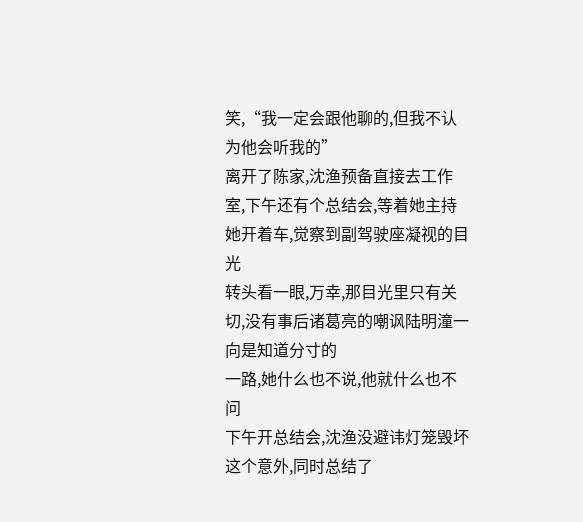笑,“我一定会跟他聊的,但我不认为他会听我的”
离开了陈家,沈渔预备直接去工作室,下午还有个总结会,等着她主持
她开着车,觉察到副驾驶座凝视的目光
转头看一眼,万幸,那目光里只有关切,没有事后诸葛亮的嘲讽陆明潼一向是知道分寸的
一路,她什么也不说,他就什么也不问
下午开总结会,沈渔没避讳灯笼毁坏这个意外,同时总结了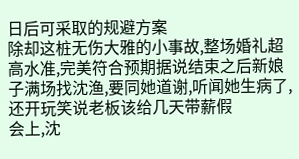日后可采取的规避方案
除却这桩无伤大雅的小事故,整场婚礼超高水准,完美符合预期据说结束之后新娘子满场找沈渔,要同她道谢,听闻她生病了,还开玩笑说老板该给几天带薪假
会上,沈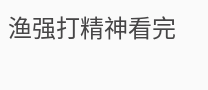渔强打精神看完